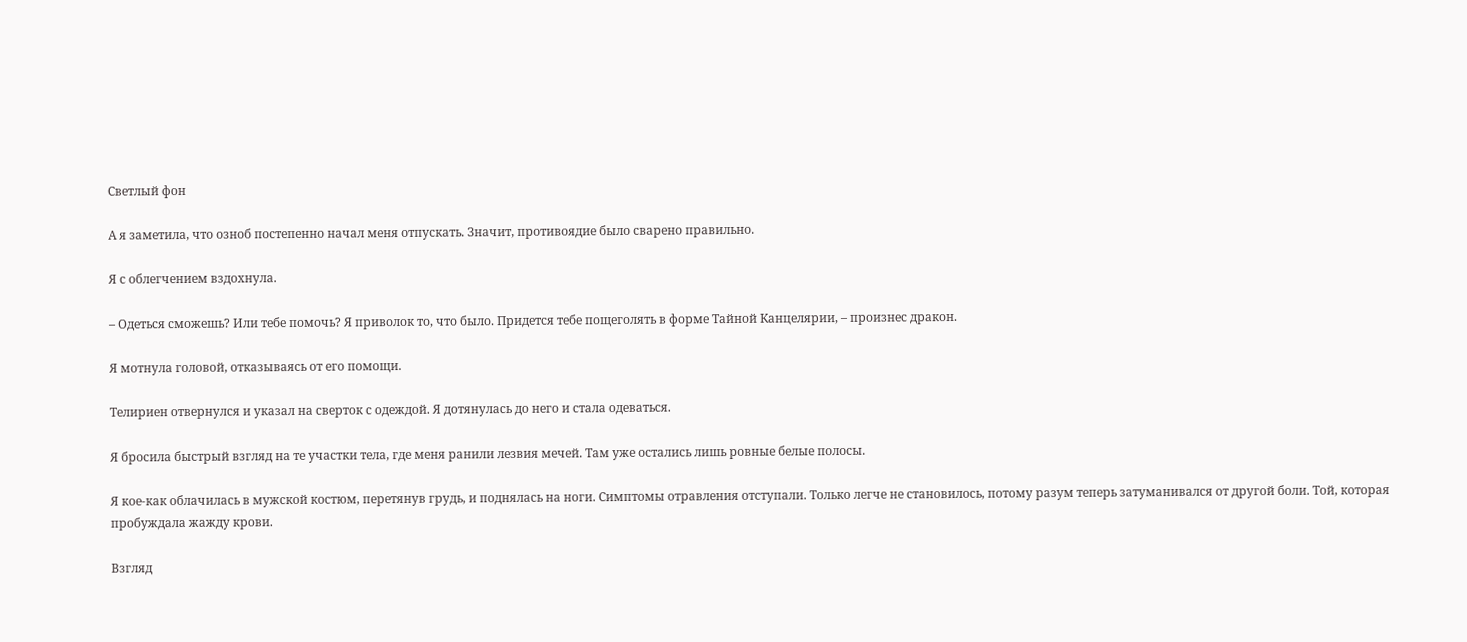Светлый фон

А я заметила, что озноб постепенно начал меня отпускать. Значит, противоядие было сварено правильно.

Я с облегчением вздохнула.

– Одеться сможешь? Или тебе помочь? Я приволок то, что было. Придется тебе пощеголять в форме Тайной Канцелярии, – произнес дракон.

Я мотнула головой, отказываясь от его помощи.

Телириен отвернулся и указал на сверток с одеждой. Я дотянулась до него и стала одеваться.

Я бросила быстрый взгляд на те участки тела, где меня ранили лезвия мечей. Там уже остались лишь ровные белые полосы.

Я кое-как облачилась в мужской костюм, перетянув грудь, и поднялась на ноги. Симптомы отравления отступали. Только легче не становилось, потому разум теперь затуманивался от другой боли. Той, которая пробуждала жажду крови.

Взгляд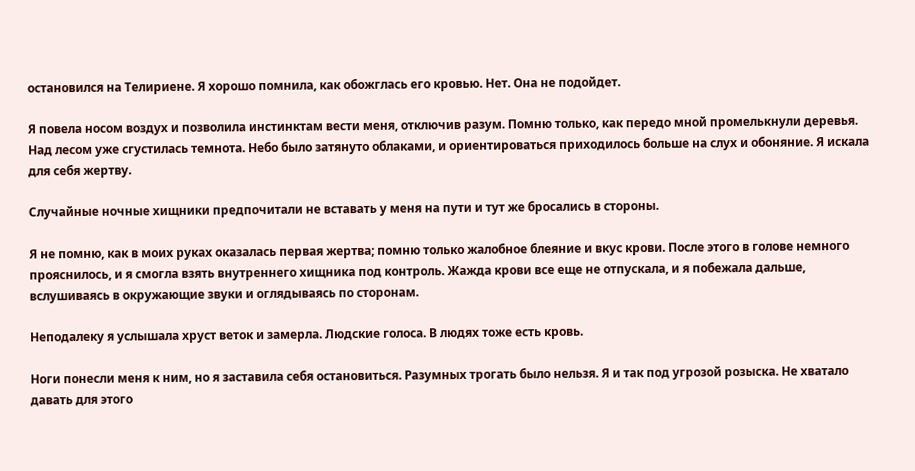остановился на Телириене. Я хорошо помнила, как обожглась его кровью. Нет. Она не подойдет.

Я повела носом воздух и позволила инстинктам вести меня, отключив разум. Помню только, как передо мной промелькнули деревья. Над лесом уже сгустилась темнота. Небо было затянуто облаками, и ориентироваться приходилось больше на слух и обоняние. Я искала для себя жертву.

Случайные ночные хищники предпочитали не вставать у меня на пути и тут же бросались в стороны.

Я не помню, как в моих руках оказалась первая жертва; помню только жалобное блеяние и вкус крови. После этого в голове немного прояснилось, и я смогла взять внутреннего хищника под контроль. Жажда крови все еще не отпускала, и я побежала дальше, вслушиваясь в окружающие звуки и оглядываясь по сторонам.

Неподалеку я услышала хруст веток и замерла. Людские голоса. В людях тоже есть кровь.

Ноги понесли меня к ним, но я заставила себя остановиться. Разумных трогать было нельзя. Я и так под угрозой розыска. Не хватало давать для этого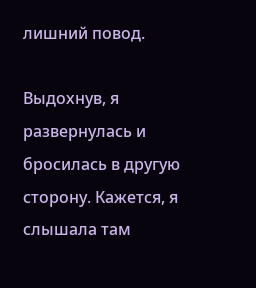лишний повод.

Выдохнув, я развернулась и бросилась в другую сторону. Кажется, я слышала там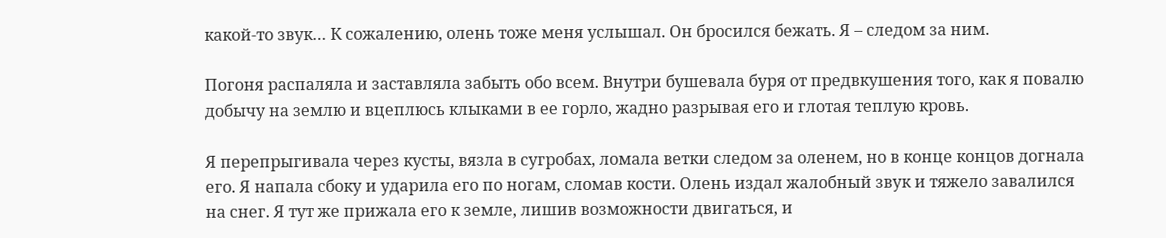какой-то звук… К сожалению, олень тоже меня услышал. Он бросился бежать. Я – следом за ним.

Погоня распаляла и заставляла забыть обо всем. Внутри бушевала буря от предвкушения того, как я повалю добычу на землю и вцеплюсь клыками в ее горло, жадно разрывая его и глотая теплую кровь.

Я перепрыгивала через кусты, вязла в сугробах, ломала ветки следом за оленем, но в конце концов догнала его. Я напала сбоку и ударила его по ногам, сломав кости. Олень издал жалобный звук и тяжело завалился на снег. Я тут же прижала его к земле, лишив возможности двигаться, и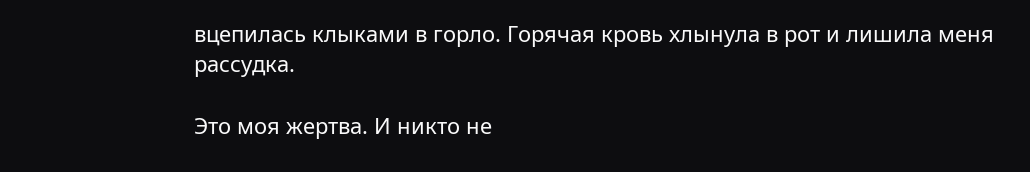вцепилась клыками в горло. Горячая кровь хлынула в рот и лишила меня рассудка.

Это моя жертва. И никто не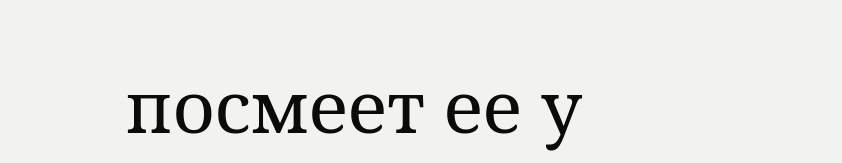посмеет ее у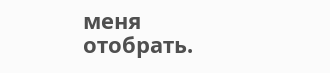меня отобрать.